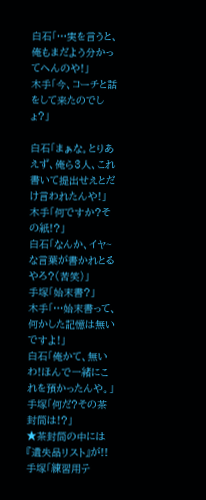白石「…実を言うと、俺もまだよう分かってへんのや!」
木手「今、コーチと話をして来たのでしょ?」

白石「まぁな。とりあえず、俺ら3人、これ書いて提出せえとだけ言われたんや!」
木手「何ですか?その紙!?」
白石「なんか、イヤ~な言葉が書かれとるやろ?(苦笑)」
手塚「始末書?」
木手「…始末書って、何かした記憶は無いですよ!」
白石「俺かて、無いわ!ほんで一緒にこれを預かったんや。」
手塚「何だ?その茶封筒は!?」
★茶封筒の中には『遺失品リスト』が!!
手塚「練習用テ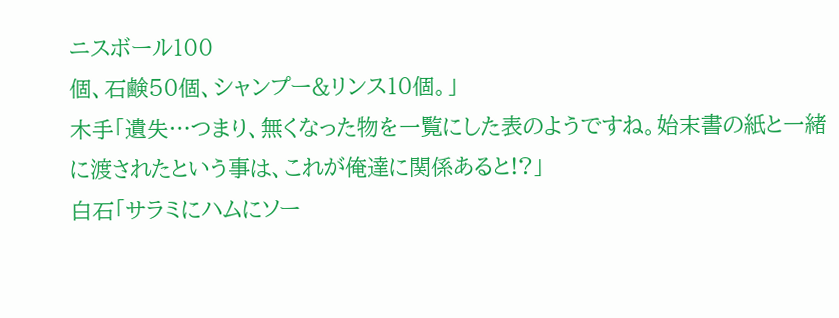ニスボール100
個、石鹸50個、シャンプー&リンス10個。」
木手「遺失…つまり、無くなった物を一覧にした表のようですね。始末書の紙と一緒に渡されたという事は、これが俺達に関係あると!?」
白石「サラミにハムにソー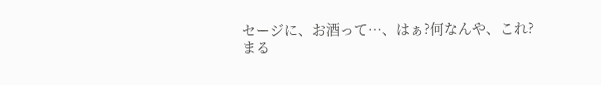セージに、お酒って…、はぁ?何なんや、これ?
まる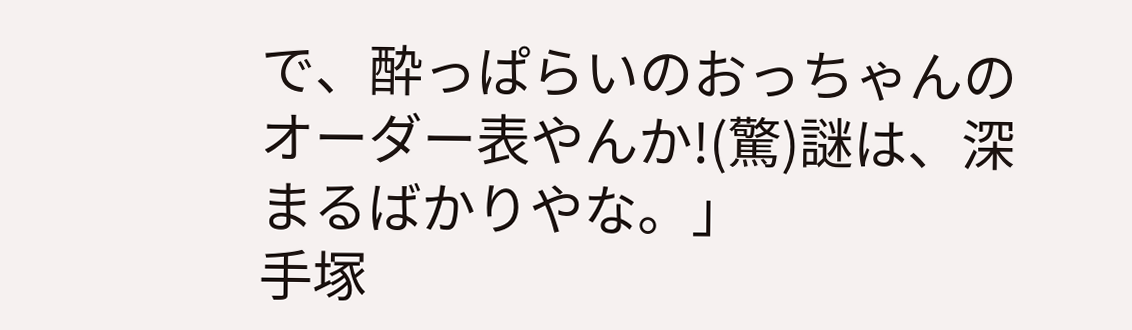で、酔っぱらいのおっちゃんのオーダー表やんか!(驚)謎は、深まるばかりやな。」
手塚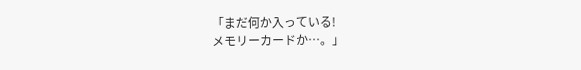「まだ何か入っている!
メモリーカードか…。」